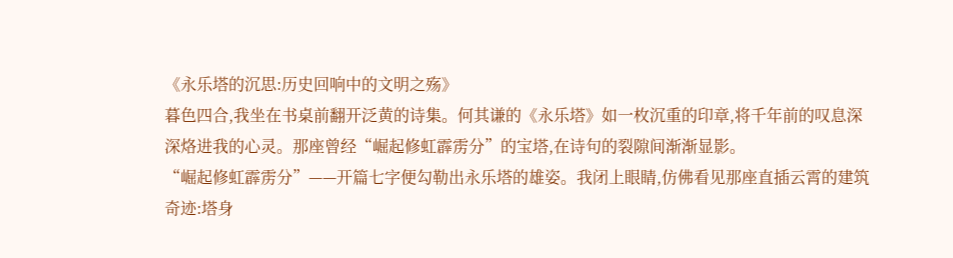《永乐塔的沉思:历史回响中的文明之殇》
暮色四合,我坐在书桌前翻开泛黄的诗集。何其谦的《永乐塔》如一枚沉重的印章,将千年前的叹息深深烙进我的心灵。那座曾经“崛起修虹霹雳分”的宝塔,在诗句的裂隙间渐渐显影。
“崛起修虹霹雳分”——开篇七字便勾勒出永乐塔的雄姿。我闭上眼睛,仿佛看见那座直插云霄的建筑奇迹:塔身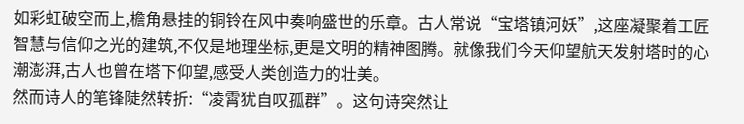如彩虹破空而上,檐角悬挂的铜铃在风中奏响盛世的乐章。古人常说“宝塔镇河妖”,这座凝聚着工匠智慧与信仰之光的建筑,不仅是地理坐标,更是文明的精神图腾。就像我们今天仰望航天发射塔时的心潮澎湃,古人也曾在塔下仰望,感受人类创造力的壮美。
然而诗人的笔锋陡然转折:“凌霄犹自叹孤群”。这句诗突然让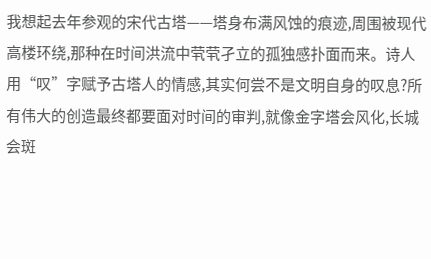我想起去年参观的宋代古塔——塔身布满风蚀的痕迹,周围被现代高楼环绕,那种在时间洪流中茕茕孑立的孤独感扑面而来。诗人用“叹”字赋予古塔人的情感,其实何尝不是文明自身的叹息?所有伟大的创造最终都要面对时间的审判,就像金字塔会风化,长城会斑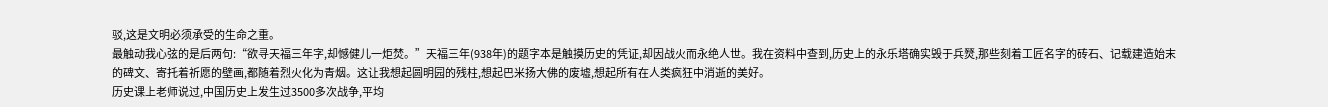驳,这是文明必须承受的生命之重。
最触动我心弦的是后两句:“欲寻天福三年字,却憾健儿一炬焚。”天福三年(938年)的题字本是触摸历史的凭证,却因战火而永绝人世。我在资料中查到,历史上的永乐塔确实毁于兵燹,那些刻着工匠名字的砖石、记载建造始末的碑文、寄托着祈愿的壁画,都随着烈火化为青烟。这让我想起圆明园的残柱,想起巴米扬大佛的废墟,想起所有在人类疯狂中消逝的美好。
历史课上老师说过,中国历史上发生过3500多次战争,平均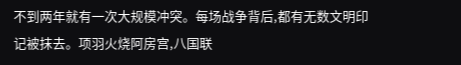不到两年就有一次大规模冲突。每场战争背后,都有无数文明印记被抹去。项羽火烧阿房宫,八国联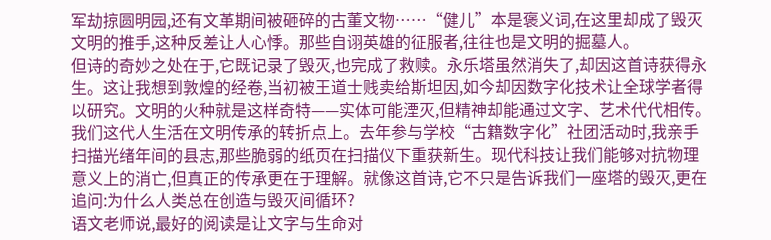军劫掠圆明园,还有文革期间被砸碎的古董文物……“健儿”本是褒义词,在这里却成了毁灭文明的推手,这种反差让人心悸。那些自诩英雄的征服者,往往也是文明的掘墓人。
但诗的奇妙之处在于,它既记录了毁灭,也完成了救赎。永乐塔虽然消失了,却因这首诗获得永生。这让我想到敦煌的经卷,当初被王道士贱卖给斯坦因,如今却因数字化技术让全球学者得以研究。文明的火种就是这样奇特——实体可能湮灭,但精神却能通过文字、艺术代代相传。
我们这代人生活在文明传承的转折点上。去年参与学校“古籍数字化”社团活动时,我亲手扫描光绪年间的县志,那些脆弱的纸页在扫描仪下重获新生。现代科技让我们能够对抗物理意义上的消亡,但真正的传承更在于理解。就像这首诗,它不只是告诉我们一座塔的毁灭,更在追问:为什么人类总在创造与毁灭间循环?
语文老师说,最好的阅读是让文字与生命对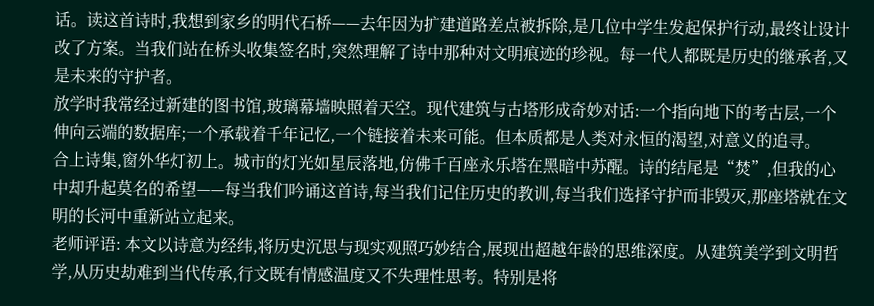话。读这首诗时,我想到家乡的明代石桥——去年因为扩建道路差点被拆除,是几位中学生发起保护行动,最终让设计改了方案。当我们站在桥头收集签名时,突然理解了诗中那种对文明痕迹的珍视。每一代人都既是历史的继承者,又是未来的守护者。
放学时我常经过新建的图书馆,玻璃幕墙映照着天空。现代建筑与古塔形成奇妙对话:一个指向地下的考古层,一个伸向云端的数据库;一个承载着千年记忆,一个链接着未来可能。但本质都是人类对永恒的渴望,对意义的追寻。
合上诗集,窗外华灯初上。城市的灯光如星辰落地,仿佛千百座永乐塔在黑暗中苏醒。诗的结尾是“焚”,但我的心中却升起莫名的希望——每当我们吟诵这首诗,每当我们记住历史的教训,每当我们选择守护而非毁灭,那座塔就在文明的长河中重新站立起来。
老师评语: 本文以诗意为经纬,将历史沉思与现实观照巧妙结合,展现出超越年龄的思维深度。从建筑美学到文明哲学,从历史劫难到当代传承,行文既有情感温度又不失理性思考。特别是将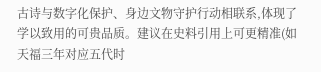古诗与数字化保护、身边文物守护行动相联系,体现了学以致用的可贵品质。建议在史料引用上可更精准(如天福三年对应五代时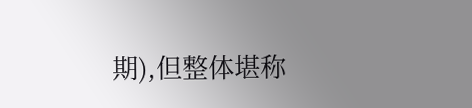期),但整体堪称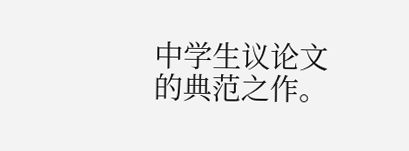中学生议论文的典范之作。